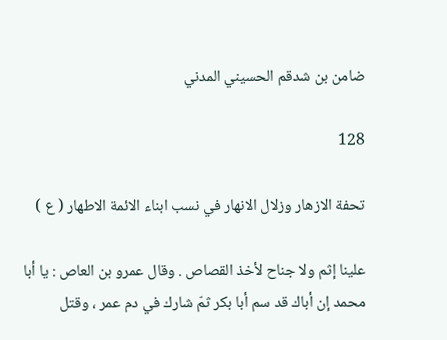ضامن بن شدقم الحسيني المدني

128

تحفة الازهار وزلال الانهار في نسب ابناء الائمة الاطهار ( ع )

علينا إثم ولا جناح لأخذ القصاص . وقال عمرو بن العاص : يا أبا محمد إن أباك قد سم أبا بكر ثمّ شارك في دم عمر ، وقتل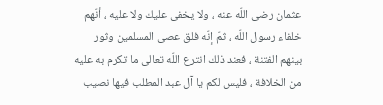عثمان رضى اللّه عنه ، ولا يخفى عليك ولا عليه ، أنّهم خلفاء رسول اللّه ، ثمّ إنّه فلق عصى المسلمين وثور بينهم الفتنة ، فعند ذلك انترع اللّه تعالى ما تكرم به عليه من الخلافة ، فليس لكم يا آل عبد المطلب فيها نصيب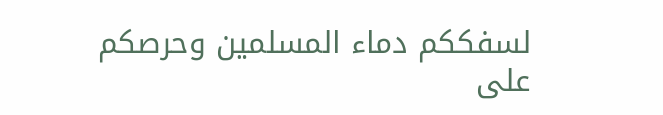لسفككم دماء المسلمين وحرصكم على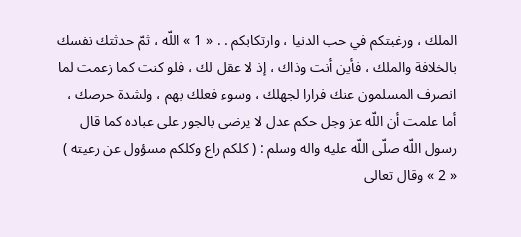الملك ، ورغبتكم في حب الدنيا ، وارتكابكم . . « 1 » اللّه ، ثمّ حدثتك نفسك بالخلافة والملك ، فأين أنت وذاك ، إذ لا عقل لك ، فلو كنت كما زعمت لما انصرف المسلمون عنك فرارا لجهلك ، وسوء فعلك بهم ، ولشدة حرصك ، أما علمت أن اللّه عز وجل حكم عدل لا يرضى بالجور على عباده كما قال رسول اللّه صلّى اللّه عليه واله وسلم : ( كلكم راع وكلكم مسؤول عن رعيته ) « 2 » وقال تعالى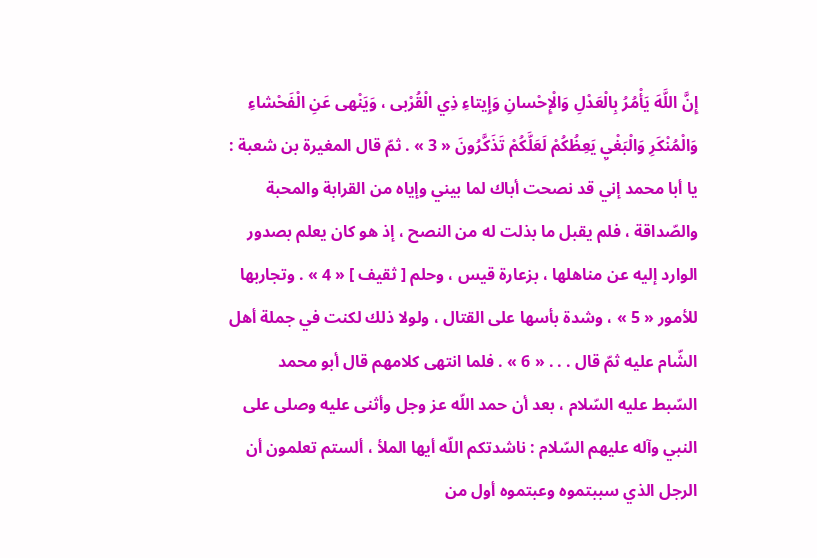إِنَّ اللَّهَ يَأْمُرُ بِالْعَدْلِ وَالْإِحْسانِ وَإِيتاءِ ذِي الْقُرْبى ، وَيَنْهى عَنِ الْفَحْشاءِ وَالْمُنْكَرِ وَالْبَغْيِ يَعِظُكُمْ لَعَلَّكُمْ تَذَكَّرُونَ « 3 » . ثمّ قال المغيرة بن شعبة : يا أبا محمد إني قد نصحت أباك لما بيني وإياه من القرابة والمحبة والصّداقة ، فلم يقبل ما بذلت له من النصح ، إذ هو كان يعلم بصدور الوارد إليه عن مناهلها ، بزعارة قيس ، وحلم [ ثقيف ] « 4 » . وتجاربها للأمور « 5 » ، وشدة بأسها على القتال ، ولولا ذلك لكنت في جملة أهل الشّام عليه ثمّ قال . . . « 6 » . فلما انتهى كلامهم قال أبو محمد السّبط عليه السّلام ، بعد أن حمد اللّه عز وجل وأثنى عليه وصلى على النبي وآله عليهم السّلام : ناشدتكم اللّه أيها الملأ ، ألستم تعلمون أن الرجل الذي سببتموه وعبتموه أول من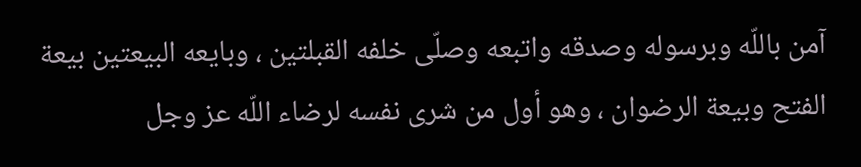آمن باللّه وبرسوله وصدقه واتبعه وصلّى خلفه القبلتين ، وبايعه البيعتين بيعة الفتح وبيعة الرضوان ، وهو أول من شرى نفسه لرضاء اللّه عز وجل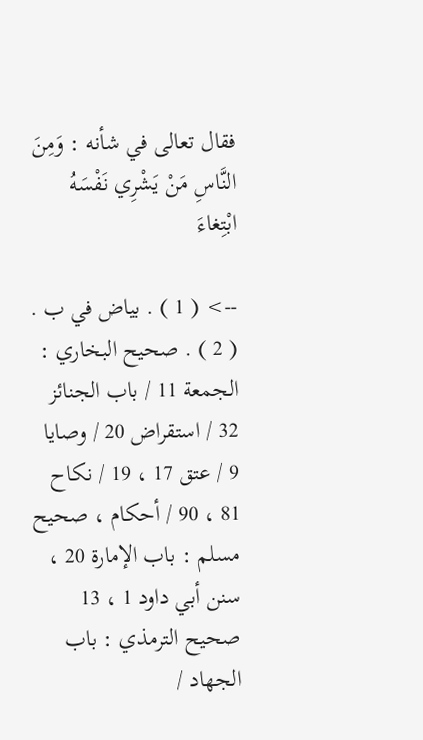فقال تعالى في شأنه : وَمِنَ النَّاسِ مَنْ يَشْرِي نَفْسَهُ ابْتِغاءَ

--> ( 1 ) . بياض في ب . ( 2 ) . صحيح البخاري : الجمعة 11 / باب الجنائز 32 / استقراض 20 / وصايا 9 / عتق 17 ، 19 / نكاح 81 ، 90 / أحكام ، صحيح مسلم : باب الإمارة 20 ، سنن أبي داود 1 ، 13 صحيح الترمذي : باب الجهاد /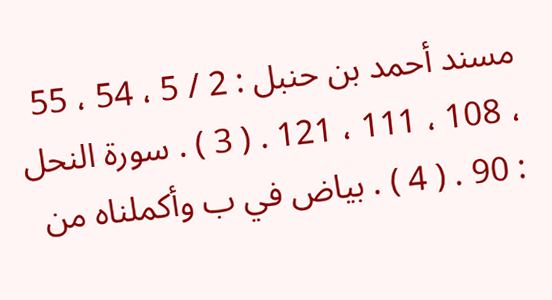مسند أحمد بن حنبل : 2 / 5 ، 54 ، 55 ، 108 ، 111 ، 121 . ( 3 ) . سورة النحل : 90 . ( 4 ) . بياض في ب وأكملناه من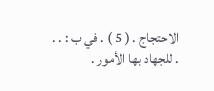الاحتجاج . ( 5 ) . في ب : . . . للجهاد بها الأمور .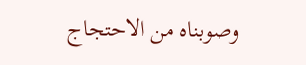وصوبناه من الاحتجاج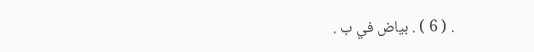. ( 6 ) . بياض في ب .